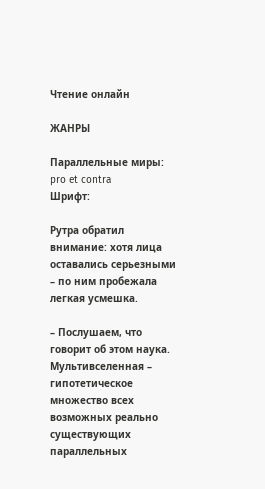Чтение онлайн

ЖАНРЫ

Параллельные миры: pro et contra
Шрифт:

Рутра обратил внимание: хотя лица оставались серьезными – по ним пробежала легкая усмешка.

– Послушаем, что говорит об этом наука. Мультивселенная – гипотетическое множество всех возможных реально существующих параллельных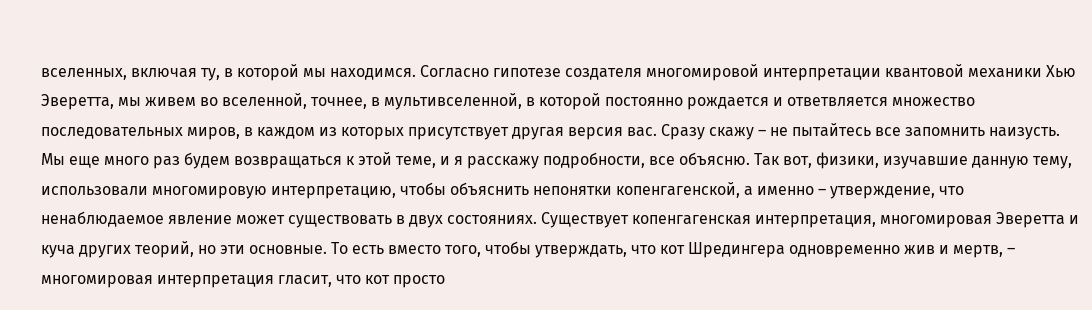вселенных, включая ту, в которой мы находимся. Согласно гипотезе создателя многомировой интерпретации квантовой механики Хью Эверетта, мы живем во вселенной, точнее, в мультивселенной, в которой постоянно рождается и ответвляется множество последовательных миров, в каждом из которых присутствует другая версия вас. Сразу скажу – не пытайтесь все запомнить наизусть. Мы еще много раз будем возвращаться к этой теме, и я расскажу подробности, все объясню. Так вот, физики, изучавшие данную тему, использовали многомировую интерпретацию, чтобы объяснить непонятки копенгагенской, а именно – утверждение, что ненаблюдаемое явление может существовать в двух состояниях. Существует копенгагенская интерпретация, многомировая Эверетта и куча других теорий, но эти основные. То есть вместо того, чтобы утверждать, что кот Шредингера одновременно жив и мертв, – многомировая интерпретация гласит, что кот просто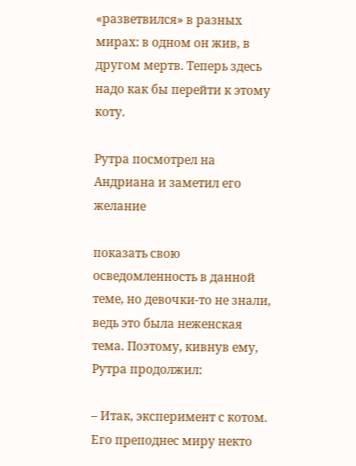«разветвился» в разных мирах: в одном он жив, в другом мертв. Теперь здесь надо как бы перейти к этому коту.

Рутра посмотрел на Андриана и заметил его желание

показать свою осведомленность в данной теме, но девочки-то не знали, ведь это была неженская тема. Поэтому, кивнув ему, Рутра продолжил:

– Итак, эксперимент с котом. Его преподнес миру некто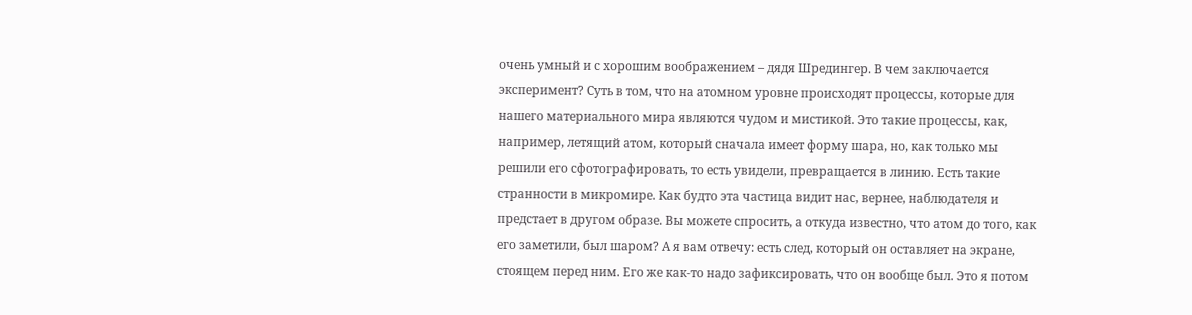очень умный и с хорошим воображением – дядя Шредингер. В чем заключается эксперимент? Суть в том, что на атомном уровне происходят процессы, которые для нашего материального мира являются чудом и мистикой. Это такие процессы, как, например, летящий атом, который сначала имеет форму шара, но, как только мы решили его сфотографировать, то есть увидели, превращается в линию. Есть такие странности в микромире. Как будто эта частица видит нас, вернее, наблюдателя и предстает в другом образе. Вы можете спросить, а откуда известно, что атом до того, как его заметили, был шаром? А я вам отвечу: есть след, который он оставляет на экране, стоящем перед ним. Его же как-то надо зафиксировать, что он вообще был. Это я потом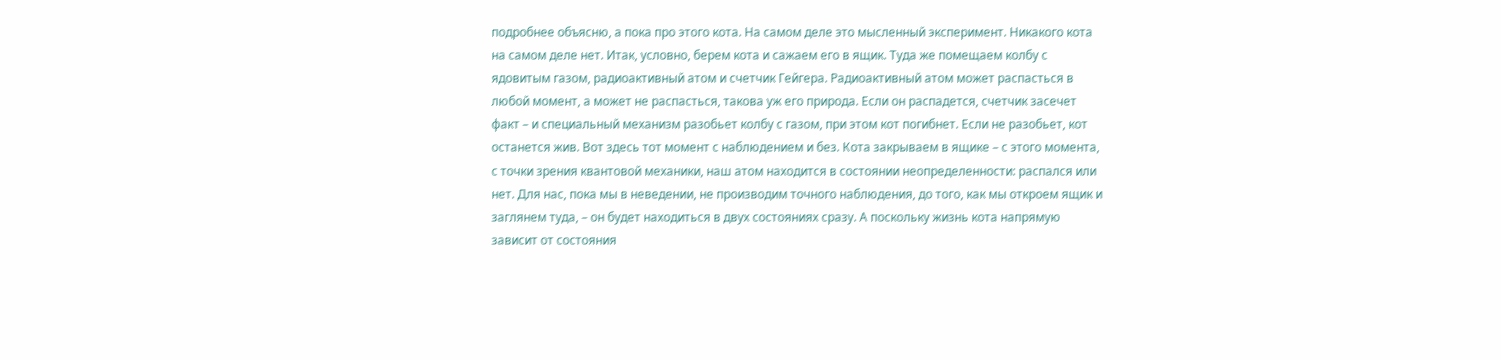подробнее объясню, а пока про этого кота. На самом деле это мысленный эксперимент. Никакого кота на самом деле нет. Итак, условно, берем кота и сажаем его в ящик. Туда же помещаем колбу с ядовитым газом, радиоактивный атом и счетчик Гейгера. Радиоактивный атом может распасться в любой момент, а может не распасться, такова уж его природа. Если он распадется, счетчик засечет факт – и специальный механизм разобьет колбу с газом, при этом кот погибнет. Если не разобьет, кот останется жив. Вот здесь тот момент с наблюдением и без. Кота закрываем в ящике – с этого момента, с точки зрения квантовой механики, наш атом находится в состоянии неопределенности: распался или нет. Для нас, пока мы в неведении, не производим точного наблюдения, до того, как мы откроем ящик и заглянем туда, – он будет находиться в двух состояниях сразу. А поскольку жизнь кота напрямую зависит от состояния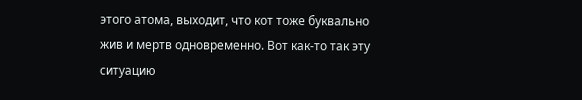этого атома, выходит, что кот тоже буквально жив и мертв одновременно. Вот как-то так эту ситуацию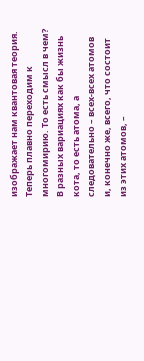изображает нам квантовая теория. Теперь плавно переходим к многомирию. То есть смысл в чем? В разных вариациях как бы жизнь кота, то есть атома, а следовательно – всех-всех атомов и, конечно же, всего, что состоит из этих атомов, –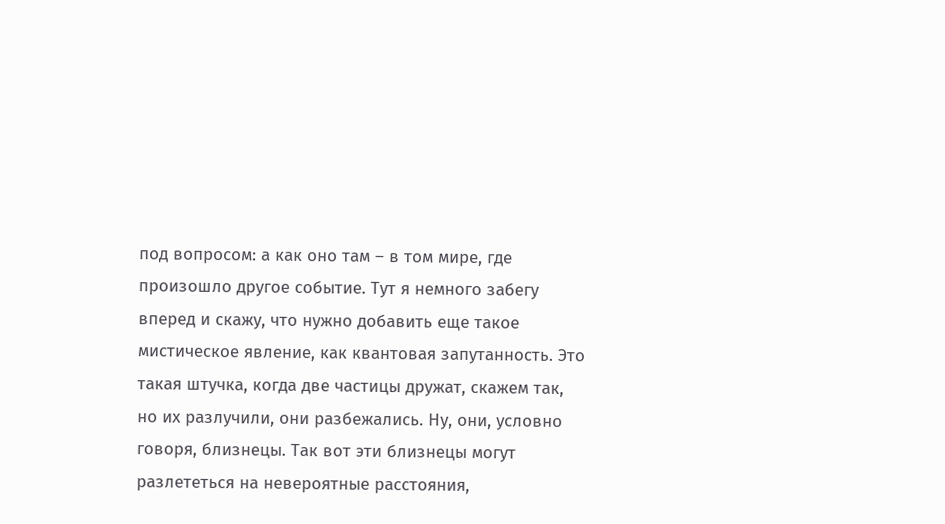под вопросом: а как оно там – в том мире, где произошло другое событие. Тут я немного забегу вперед и скажу, что нужно добавить еще такое мистическое явление, как квантовая запутанность. Это такая штучка, когда две частицы дружат, скажем так, но их разлучили, они разбежались. Ну, они, условно говоря, близнецы. Так вот эти близнецы могут разлететься на невероятные расстояния,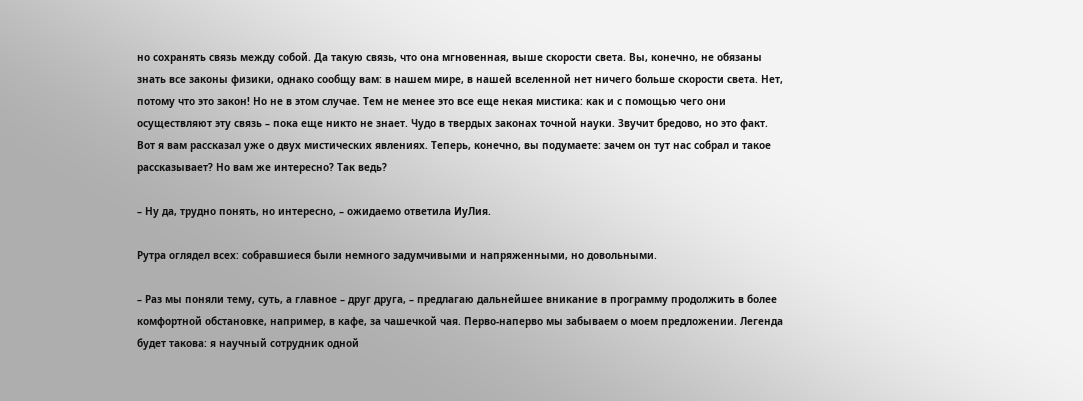но сохранять связь между собой. Да такую связь, что она мгновенная, выше скорости света. Вы, конечно, не обязаны знать все законы физики, однако сообщу вам: в нашем мире, в нашей вселенной нет ничего больше скорости света. Нет, потому что это закон! Но не в этом случае. Тем не менее это все еще некая мистика: как и с помощью чего они осуществляют эту связь – пока еще никто не знает. Чудо в твердых законах точной науки. Звучит бредово, но это факт. Вот я вам рассказал уже о двух мистических явлениях. Теперь, конечно, вы подумаете: зачем он тут нас собрал и такое рассказывает? Но вам же интересно? Так ведь?

– Ну да, трудно понять, но интересно, – ожидаемо ответила ИуЛия.

Рутра оглядел всех: собравшиеся были немного задумчивыми и напряженными, но довольными.

– Раз мы поняли тему, суть, а главное – друг друга, – предлагаю дальнейшее вникание в программу продолжить в более комфортной обстановке, например, в кафе, за чашечкой чая. Перво-наперво мы забываем о моем предложении. Легенда будет такова: я научный сотрудник одной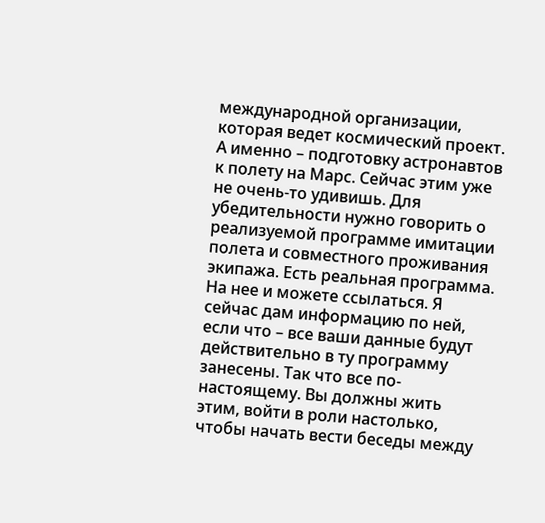международной организации, которая ведет космический проект. А именно – подготовку астронавтов к полету на Марс. Сейчас этим уже не очень-то удивишь. Для убедительности нужно говорить о реализуемой программе имитации полета и совместного проживания экипажа. Есть реальная программа. На нее и можете ссылаться. Я сейчас дам информацию по ней, если что – все ваши данные будут действительно в ту программу занесены. Так что все по-настоящему. Вы должны жить этим, войти в роли настолько, чтобы начать вести беседы между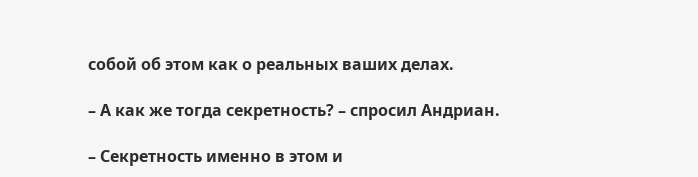собой об этом как о реальных ваших делах.

– А как же тогда секретность? – спросил Андриан.

– Секретность именно в этом и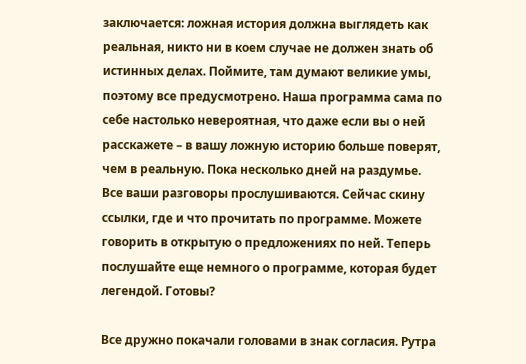заключается: ложная история должна выглядеть как реальная, никто ни в коем случае не должен знать об истинных делах. Поймите, там думают великие умы, поэтому все предусмотрено. Наша программа сама по себе настолько невероятная, что даже если вы о ней расскажете – в вашу ложную историю больше поверят, чем в реальную. Пока несколько дней на раздумье. Все ваши разговоры прослушиваются. Сейчас скину ссылки, где и что прочитать по программе. Можете говорить в открытую о предложениях по ней. Теперь послушайте еще немного о программе, которая будет легендой. Готовы?

Все дружно покачали головами в знак согласия. Рутра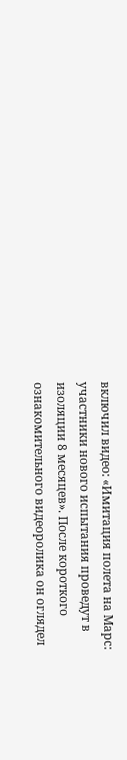включил видео: «Имитация полета на Марс: участники нового испытания проведут в изоляции 8 месяцев». После короткого ознакомительного видеоролика он оглядел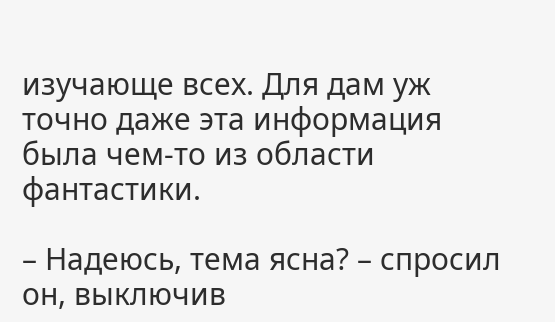изучающе всех. Для дам уж точно даже эта информация была чем-то из области фантастики.

– Надеюсь, тема ясна? – спросил он, выключив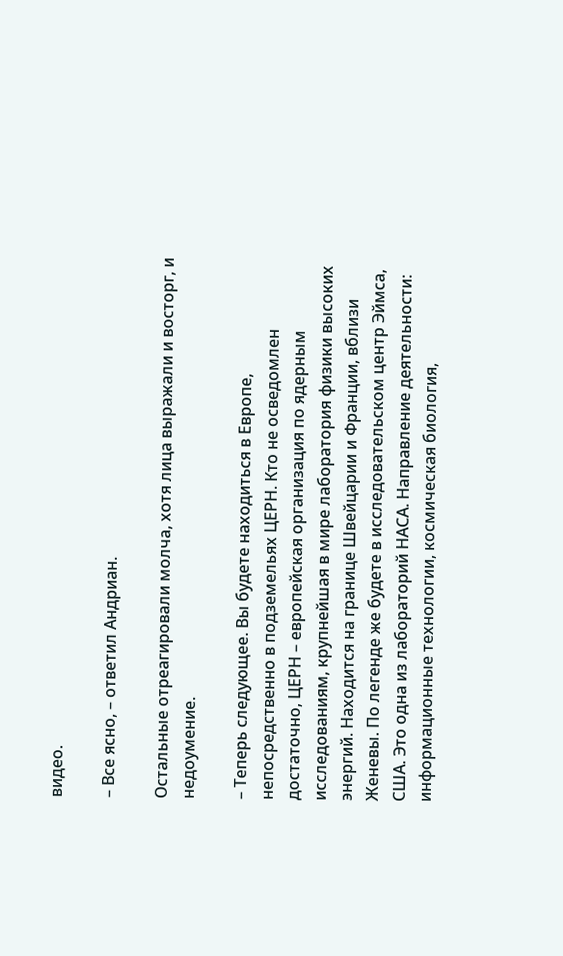видео.

– Все ясно, – ответил Андриан.

Остальные отреагировали молча, хотя лица выражали и восторг, и недоумение.

– Теперь следующее. Вы будете находиться в Европе, непосредственно в подземельях ЦЕРН. Кто не осведомлен достаточно, ЦЕРН – европейская организация по ядерным исследованиям, крупнейшая в мире лаборатория физики высоких энергий. Находится на границе Швейцарии и Франции, вблизи Женевы. По легенде же будете в исследовательском центр Эймса, США. Это одна из лабораторий НАСА. Направление деятельности: информационные технологии, космическая биология,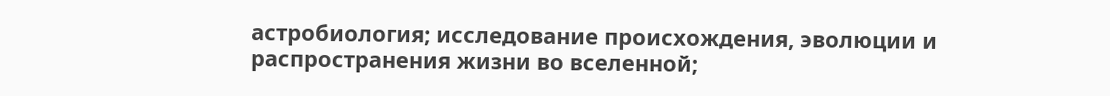астробиология; исследование происхождения, эволюции и распространения жизни во вселенной;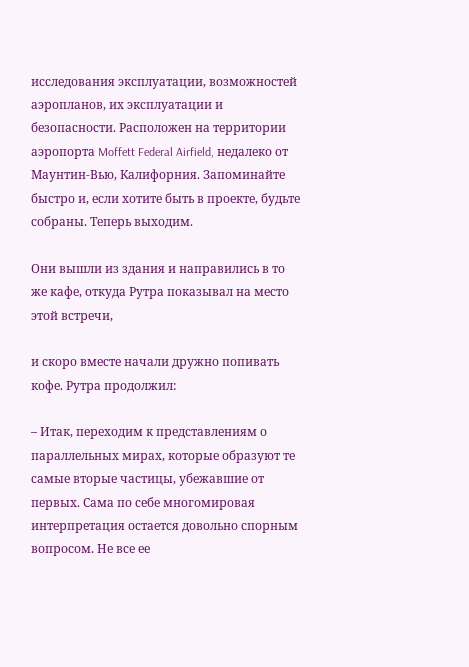исследования эксплуатации, возможностей аэропланов, их эксплуатации и безопасности. Расположен на территории аэропорта Moffett Federal Airfield, недалеко от Маунтин-Вью, Калифорния. Запоминайте быстро и, если хотите быть в проекте, будьте собраны. Теперь выходим.

Они вышли из здания и направились в то же кафе, откуда Рутра показывал на место этой встречи,

и скоро вместе начали дружно попивать кофе. Рутра продолжил:

– Итак, переходим к представлениям о параллельных мирах, которые образуют те самые вторые частицы, убежавшие от первых. Сама по себе многомировая интерпретация остается довольно спорным вопросом. Не все ее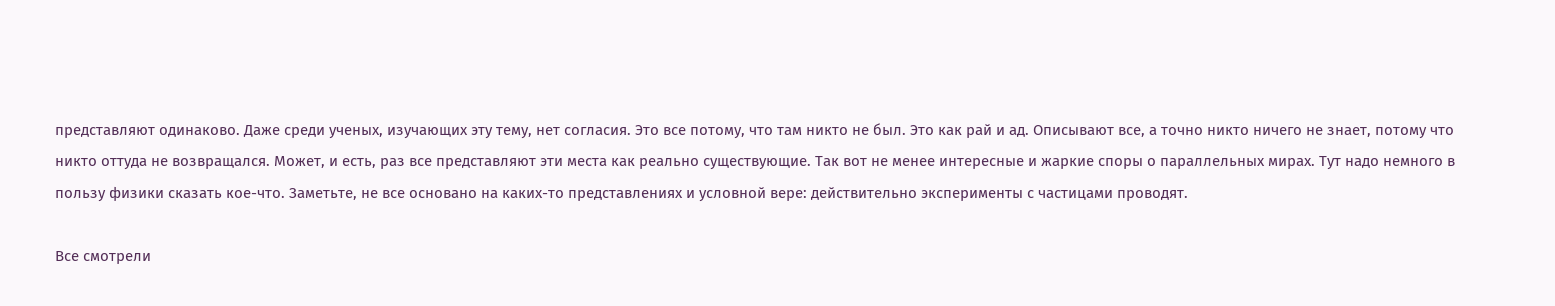представляют одинаково. Даже среди ученых, изучающих эту тему, нет согласия. Это все потому, что там никто не был. Это как рай и ад. Описывают все, а точно никто ничего не знает, потому что никто оттуда не возвращался. Может, и есть, раз все представляют эти места как реально существующие. Так вот не менее интересные и жаркие споры о параллельных мирах. Тут надо немного в пользу физики сказать кое-что. Заметьте, не все основано на каких-то представлениях и условной вере: действительно эксперименты с частицами проводят.

Все смотрели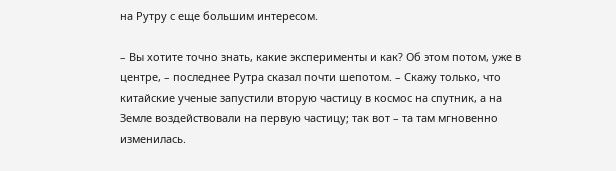на Рутру с еще большим интересом.

– Вы хотите точно знать, какие эксперименты и как? Об этом потом, уже в центре, – последнее Рутра сказал почти шепотом. – Скажу только, что китайские ученые запустили вторую частицу в космос на спутник, а на Земле воздействовали на первую частицу; так вот – та там мгновенно изменилась.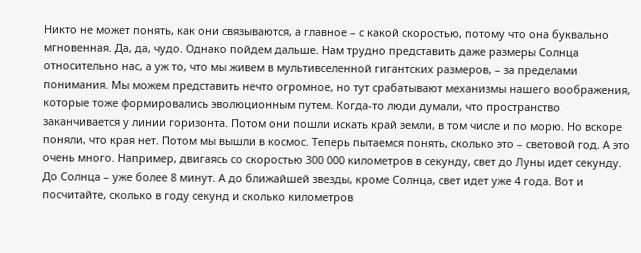Никто не может понять, как они связываются, а главное – с какой скоростью, потому что она буквально мгновенная. Да, да, чудо. Однако пойдем дальше. Нам трудно представить даже размеры Солнца относительно нас, а уж то, что мы живем в мультивселенной гигантских размеров, – за пределами понимания. Мы можем представить нечто огромное, но тут срабатывают механизмы нашего воображения, которые тоже формировались эволюционным путем. Когда-то люди думали, что пространство заканчивается у линии горизонта. Потом они пошли искать край земли, в том числе и по морю. Но вскоре поняли, что края нет. Потом мы вышли в космос. Теперь пытаемся понять, сколько это – световой год. А это очень много. Например, двигаясь со скоростью 300 000 километров в секунду, свет до Луны идет секунду. До Солнца – уже более 8 минут. А до ближайшей звезды, кроме Солнца, свет идет уже 4 года. Вот и посчитайте, сколько в году секунд и сколько километров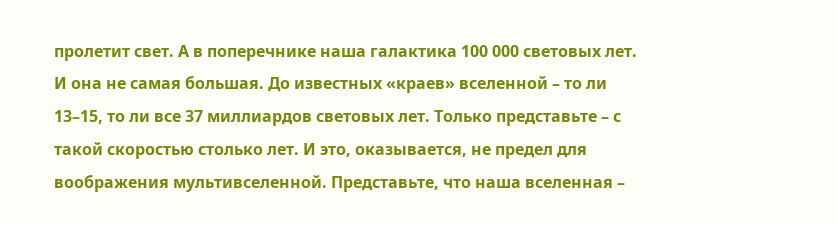пролетит свет. А в поперечнике наша галактика 100 000 световых лет. И она не самая большая. До известных «краев» вселенной – то ли 13–15, то ли все 37 миллиардов световых лет. Только представьте – с такой скоростью столько лет. И это, оказывается, не предел для воображения мультивселенной. Представьте, что наша вселенная –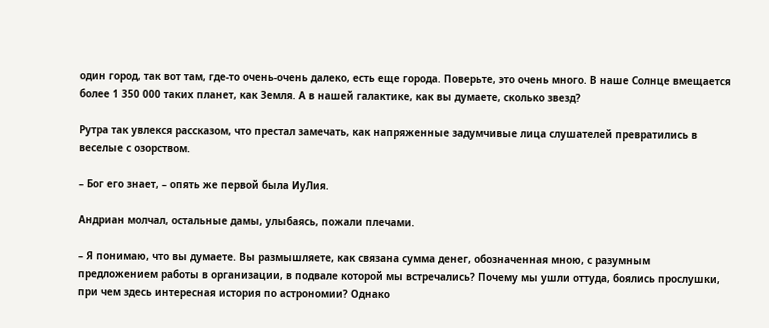один город, так вот там, где-то очень-очень далеко, есть еще города. Поверьте, это очень много. В наше Солнце вмещается более 1 350 000 таких планет, как Земля. А в нашей галактике, как вы думаете, сколько звезд?

Рутра так увлекся рассказом, что престал замечать, как напряженные задумчивые лица слушателей превратились в веселые с озорством.

– Бог его знает, – опять же первой была ИуЛия.

Андриан молчал, остальные дамы, улыбаясь, пожали плечами.

– Я понимаю, что вы думаете. Вы размышляете, как связана сумма денег, обозначенная мною, с разумным предложением работы в организации, в подвале которой мы встречались? Почему мы ушли оттуда, боялись прослушки, при чем здесь интересная история по астрономии? Однако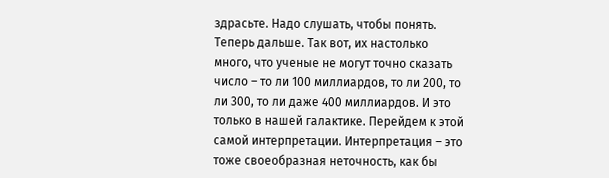здрасьте. Надо слушать, чтобы понять. Теперь дальше. Так вот, их настолько много, что ученые не могут точно сказать число – то ли 100 миллиардов, то ли 200, то ли 300, то ли даже 400 миллиардов. И это только в нашей галактике. Перейдем к этой самой интерпретации. Интерпретация – это тоже своеобразная неточность, как бы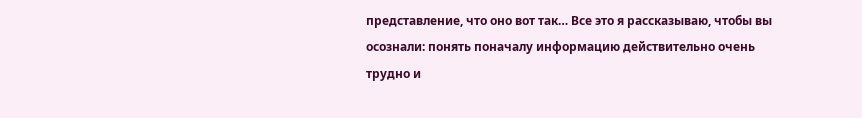представление, что оно вот так… Все это я рассказываю, чтобы вы осознали: понять поначалу информацию действительно очень трудно и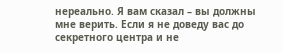нереально. Я вам сказал – вы должны мне верить. Если я не доведу вас до секретного центра и не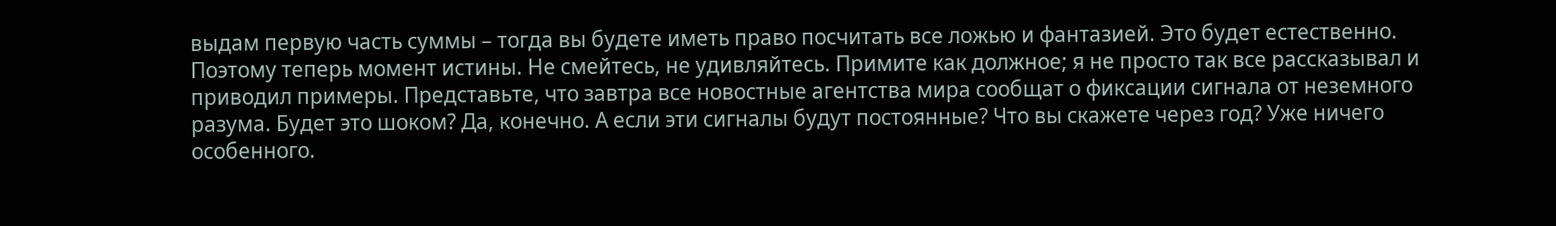выдам первую часть суммы – тогда вы будете иметь право посчитать все ложью и фантазией. Это будет естественно. Поэтому теперь момент истины. Не смейтесь, не удивляйтесь. Примите как должное; я не просто так все рассказывал и приводил примеры. Представьте, что завтра все новостные агентства мира сообщат о фиксации сигнала от неземного разума. Будет это шоком? Да, конечно. А если эти сигналы будут постоянные? Что вы скажете через год? Уже ничего особенного.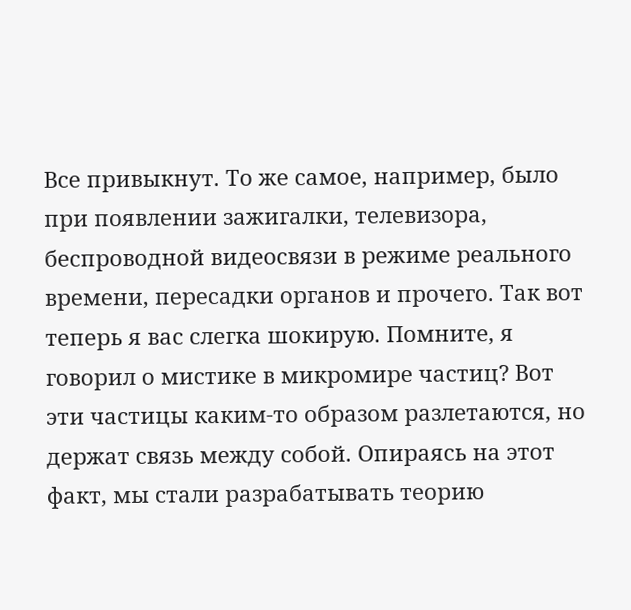Все привыкнут. То же самое, например, было при появлении зажигалки, телевизора, беспроводной видеосвязи в режиме реального времени, пересадки органов и прочего. Так вот теперь я вас слегка шокирую. Помните, я говорил о мистике в микромире частиц? Вот эти частицы каким-то образом разлетаются, но держат связь между собой. Опираясь на этот факт, мы стали разрабатывать теорию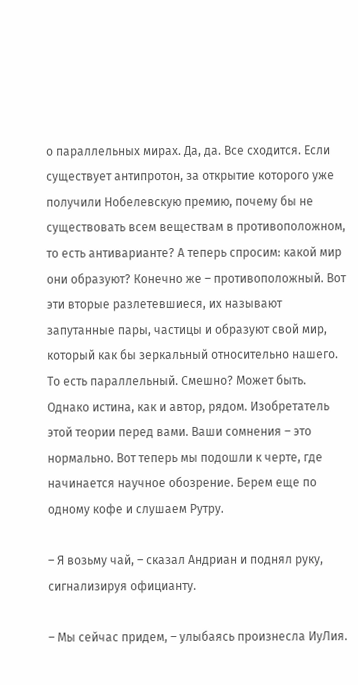о параллельных мирах. Да, да. Все сходится. Если существует антипротон, за открытие которого уже получили Нобелевскую премию, почему бы не существовать всем веществам в противоположном, то есть антиварианте? А теперь спросим: какой мир они образуют? Конечно же – противоположный. Вот эти вторые разлетевшиеся, их называют запутанные пары, частицы и образуют свой мир, который как бы зеркальный относительно нашего. То есть параллельный. Смешно? Может быть. Однако истина, как и автор, рядом. Изобретатель этой теории перед вами. Ваши сомнения – это нормально. Вот теперь мы подошли к черте, где начинается научное обозрение. Берем еще по одному кофе и слушаем Рутру.

– Я возьму чай, – сказал Андриан и поднял руку, сигнализируя официанту.

– Мы сейчас придем, – улыбаясь произнесла ИуЛия.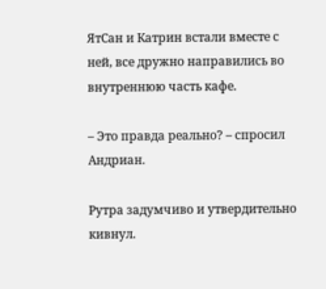ЯтСан и Катрин встали вместе с ней, все дружно направились во внутреннюю часть кафе.

– Это правда реально? – спросил Андриан.

Рутра задумчиво и утвердительно кивнул.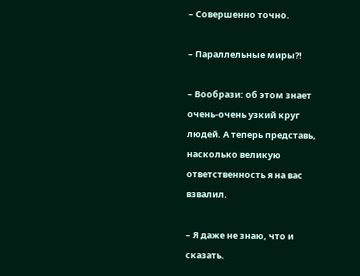– Совершенно точно.

– Параллельные миры?!

– Вообрази: об этом знает очень-очень узкий круг людей. А теперь представь, насколько великую ответственность я на вас взвалил.

– Я даже не знаю, что и сказать.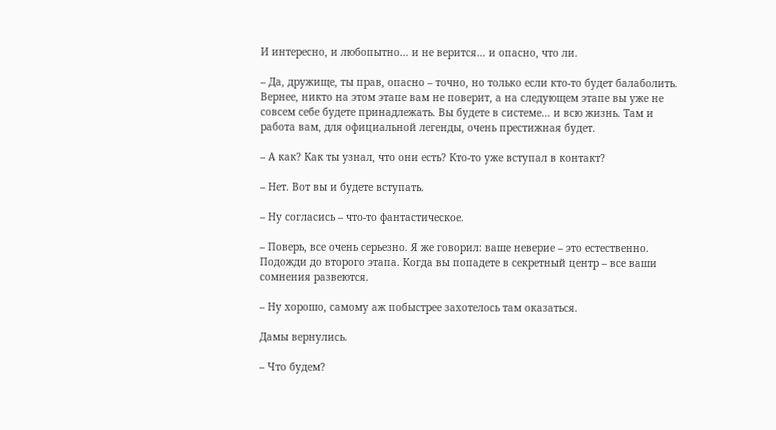И интересно, и любопытно… и не верится… и опасно, что ли.

– Да, дружище, ты прав, опасно – точно, но только если кто-то будет балаболить. Вернее, никто на этом этапе вам не поверит, а на следующем этапе вы уже не совсем себе будете принадлежать. Вы будете в системе… и всю жизнь. Там и работа вам, для официальной легенды, очень престижная будет.

– А как? Как ты узнал, что они есть? Кто-то уже вступал в контакт?

– Нет. Вот вы и будете вступать.

– Ну согласись – что-то фантастическое.

– Поверь, все очень серьезно. Я же говорил: ваше неверие – это естественно. Подожди до второго этапа. Когда вы попадете в секретный центр – все ваши сомнения развеются.

– Ну хорошо, самому аж побыстрее захотелось там оказаться.

Дамы вернулись.

– Что будем?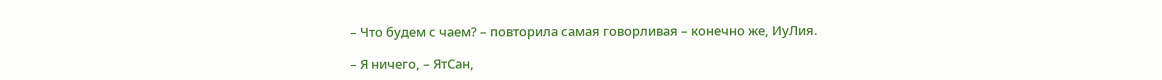– Что будем с чаем? – повторила самая говорливая – конечно же, ИуЛия.

– Я ничего, – ЯтСан,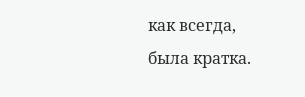как всегда, была кратка.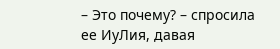– Это почему? – спросила ее ИуЛия, давая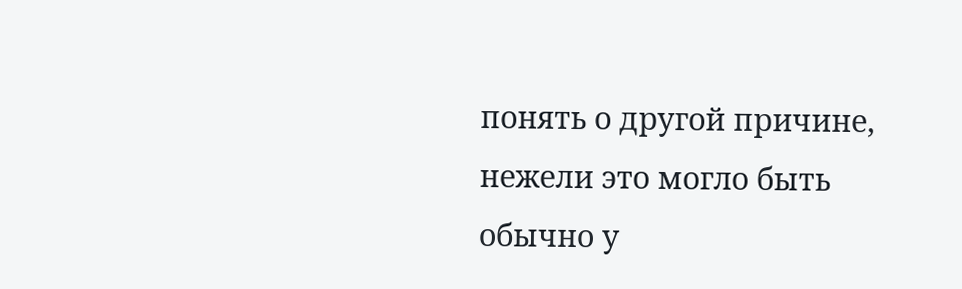понять о другой причине, нежели это могло быть обычно у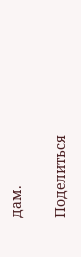дам.

Поделиться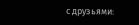с друзьями: